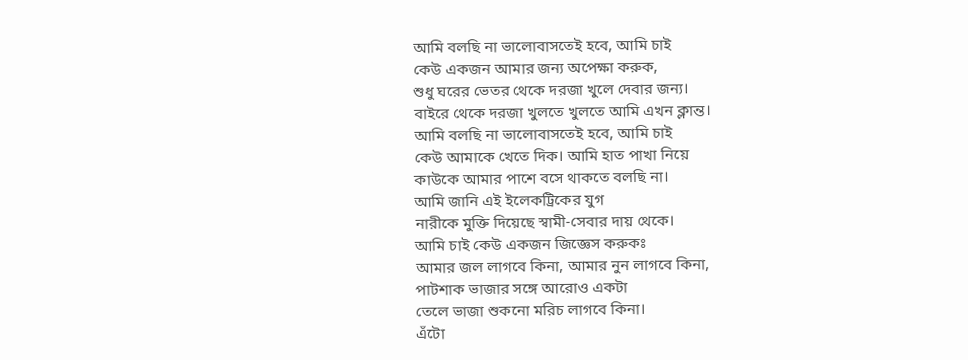আমি বলছি না ভালোবাসতেই হবে, আমি চাই
কেউ একজন আমার জন্য অপেক্ষা করুক,
শুধু ঘরের ভেতর থেকে দরজা খুলে দেবার জন্য।
বাইরে থেকে দরজা খুলতে খুলতে আমি এখন ক্লান্ত।
আমি বলছি না ভালোবাসতেই হবে, আমি চাই
কেউ আমাকে খেতে দিক। আমি হাত পাখা নিয়ে
কাউকে আমার পাশে বসে থাকতে বলছি না।
আমি জানি এই ইলেকট্রিকের যুগ
নারীকে মুক্তি দিয়েছে স্বামী-সেবার দায় থেকে।
আমি চাই কেউ একজন জিজ্ঞেস করুকঃ
আমার জল লাগবে কিনা, আমার নুন লাগবে কিনা,
পাটশাক ভাজার সঙ্গে আরোও একটা
তেলে ভাজা শুকনো মরিচ লাগবে কিনা।
এঁটো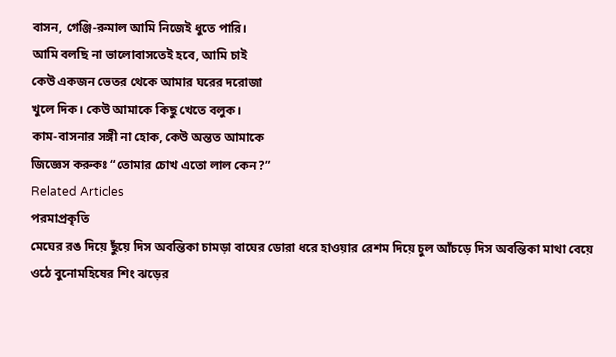বাসন, গেঞ্জি-রুমাল আমি নিজেই ধুতে পারি।
আমি বলছি না ভালোবাসতেই হবে, আমি চাই
কেউ একজন ভেতর থেকে আমার ঘরের দরোজা
খুলে দিক। কেউ আমাকে কিছু খেতে বলুক।
কাম-বাসনার সঙ্গী না হোক, কেউ অন্তত আমাকে
জিজ্ঞেস করুকঃ “তোমার চোখ এতো লাল কেন?”
Related Articles
পরমাপ্রকৃতি
মেঘের রঙ দিয়ে ছুঁয়ে দিস অবন্তিকা চামড়া বাঘের ডোরা ধরে হাওয়ার রেশম দিয়ে চুল আঁচড়ে দিস অবন্তিকা মাথা বেয়ে ওঠে বুনোমহিষের শিং ঝড়ের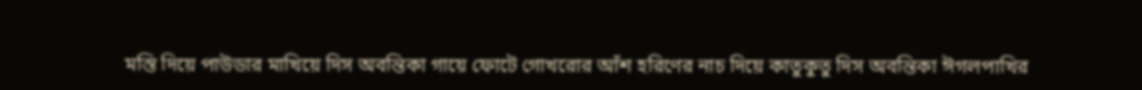মস্তি দিয়ে পাউডার মাখিয়ে দিস অবন্তিকা গায়ে ফোটে গোখরোর আঁশ হরিণের নাচ দিয়ে কাতুকুতু দিস অবন্তিকা ঈগলপাখির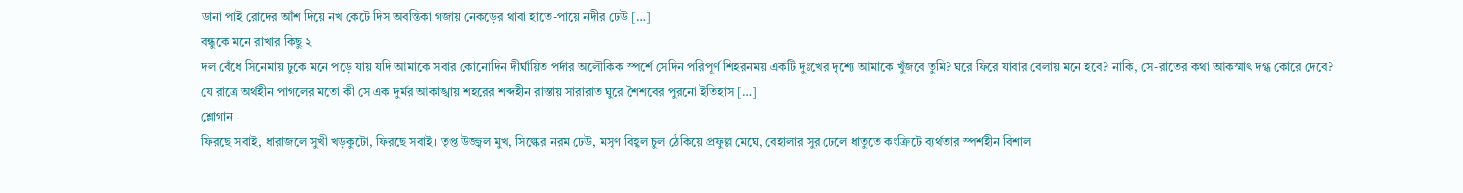ডানা পাই রোদের আঁশ দিয়ে নখ কেটে দিস অবন্তিকা গজায় নেকড়ের থাবা হাতে-পায়ে নদীর ঢেউ […]
বন্ধুকে মনে রাখার কিছু ২
দল বেঁধে সিনেমায় ঢুকে মনে পড়ে যায় যদি আমাকে সবার কোনোদিন দীর্ঘায়িত পর্দার অলৌকিক স্পর্শে সেদিন পরিপূর্ণ শিহরনময় একটি দুঃখের দৃশ্যে আমাকে খুঁজবে তুমি? ঘরে ফিরে যাবার বেলায় মনে হবে? নাকি, সে-রাতের কথা আকস্মাৎ দগ্ধ কোরে দেবে? যে রাত্রে অর্থহীন পাগলের মতো কী সে এক দুর্মর আকাঙ্খায় শহরের শব্দহীন রাস্তায় সারারাত ঘুরে শৈশবের পুরনো ইতিহাস […]
শ্লোগান
ফিরছে সবাই, ধারাজলে সুখী খড়কুটো, ফিরছে সবাই। তৃপ্ত উজ্জ্বল মুখ, সিল্কের নরম ঢেউ, মসৃণ বিহ্বল চুল ঠেকিয়ে প্রফুল্ল মেঘে, বেহালার সুর ঢেলে ধাতুতে কংক্রিটে ব্যর্থতার স্পর্শহীন বিশাল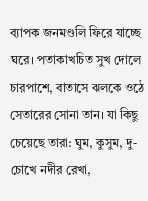ব্যাপক জনমণ্ডলি ফিরে যাচ্ছে ঘরে। পতাকাখচিত সুখ দোলে চারপাশে, বাতাসে ঝলকে ওঠে সেতারের সোনা তান। যা কিছু চেয়েছে তারা: ঘুম, কুসুম, দু-চোখে নদীর রেখা,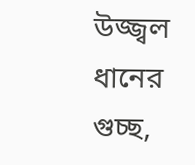উজ্জ্বল ধানের গুচ্ছ,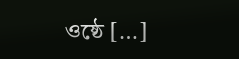ওষ্ঠে […]